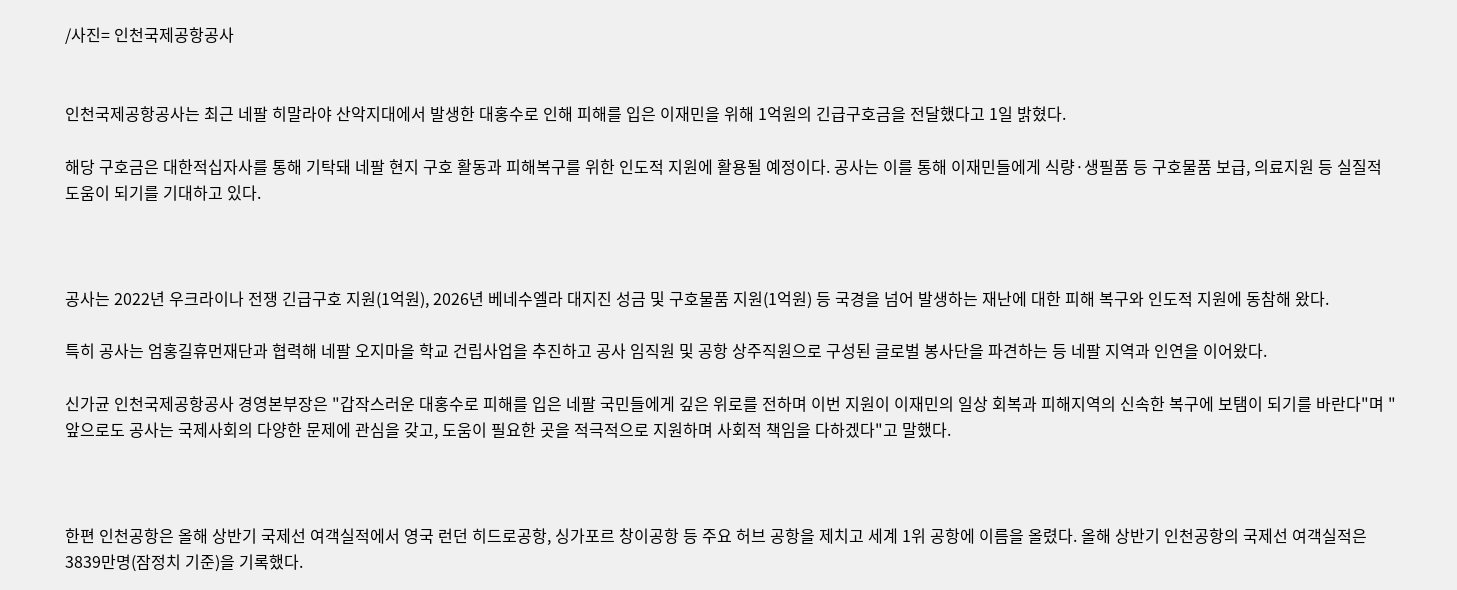/사진= 인천국제공항공사


인천국제공항공사는 최근 네팔 히말라야 산악지대에서 발생한 대홍수로 인해 피해를 입은 이재민을 위해 1억원의 긴급구호금을 전달했다고 1일 밝혔다.

해당 구호금은 대한적십자사를 통해 기탁돼 네팔 현지 구호 활동과 피해복구를 위한 인도적 지원에 활용될 예정이다. 공사는 이를 통해 이재민들에게 식량·생필품 등 구호물품 보급, 의료지원 등 실질적 도움이 되기를 기대하고 있다.



공사는 2022년 우크라이나 전쟁 긴급구호 지원(1억원), 2026년 베네수엘라 대지진 성금 및 구호물품 지원(1억원) 등 국경을 넘어 발생하는 재난에 대한 피해 복구와 인도적 지원에 동참해 왔다.

특히 공사는 엄홍길휴먼재단과 협력해 네팔 오지마을 학교 건립사업을 추진하고 공사 임직원 및 공항 상주직원으로 구성된 글로벌 봉사단을 파견하는 등 네팔 지역과 인연을 이어왔다.

신가균 인천국제공항공사 경영본부장은 "갑작스러운 대홍수로 피해를 입은 네팔 국민들에게 깊은 위로를 전하며 이번 지원이 이재민의 일상 회복과 피해지역의 신속한 복구에 보탬이 되기를 바란다"며 "앞으로도 공사는 국제사회의 다양한 문제에 관심을 갖고, 도움이 필요한 곳을 적극적으로 지원하며 사회적 책임을 다하겠다"고 말했다.



한편 인천공항은 올해 상반기 국제선 여객실적에서 영국 런던 히드로공항, 싱가포르 창이공항 등 주요 허브 공항을 제치고 세계 1위 공항에 이름을 올렸다. 올해 상반기 인천공항의 국제선 여객실적은 3839만명(잠정치 기준)을 기록했다.